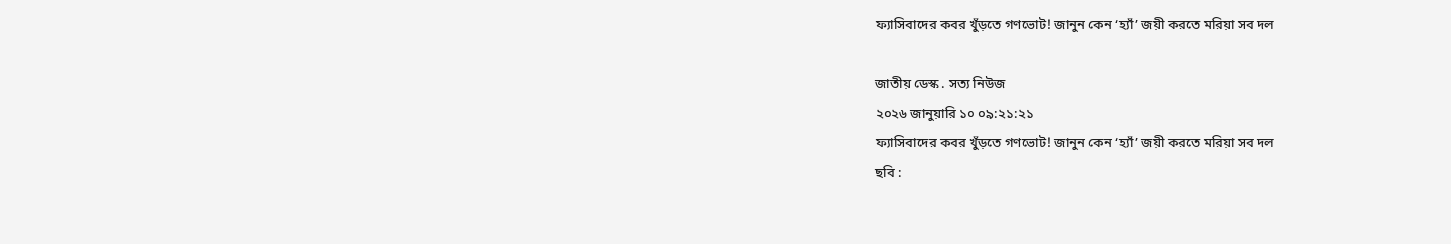ফ্যাসিবাদের কবর খুঁড়তে গণভোট! জানুন কেন ‘হ্যাঁ’ জয়ী করতে মরিয়া সব দল

জাতীয় ডেস্ক . সত্য নিউজ
২০২৬ জানুয়ারি ১০ ০৯:২১:২১
ফ্যাসিবাদের কবর খুঁড়তে গণভোট! জানুন কেন ‘হ্যাঁ’ জয়ী করতে মরিয়া সব দল
ছবি :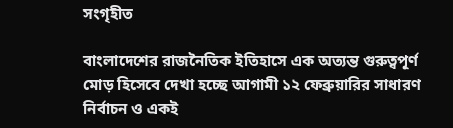সংগৃহীত

বাংলাদেশের রাজনৈতিক ইতিহাসে এক অত্যন্ত গুরুত্বপূর্ণ মোড় হিসেবে দেখা হচ্ছে আগামী ১২ ফেব্রুয়ারির সাধারণ নির্বাচন ও একই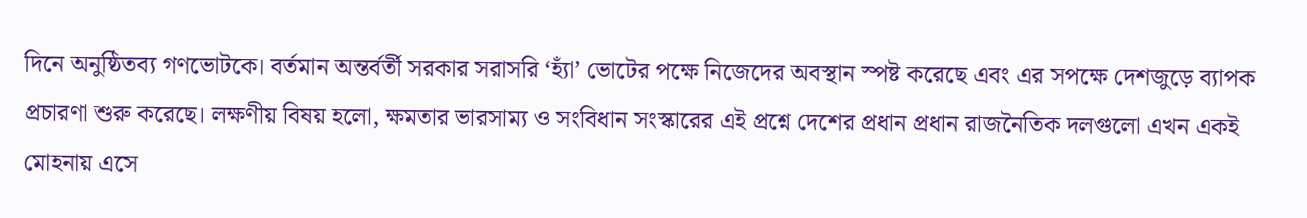দিনে অনুষ্ঠিতব্য গণভোটকে। বর্তমান অন্তর্বর্তী সরকার সরাসরি ‘হ্যাঁ’ ভোটের পক্ষে নিজেদের অবস্থান স্পষ্ট করেছে এবং এর সপক্ষে দেশজুড়ে ব্যাপক প্রচারণা শুরু করেছে। লক্ষণীয় বিষয় হলো, ক্ষমতার ভারসাম্য ও সংবিধান সংস্কারের এই প্রশ্নে দেশের প্রধান প্রধান রাজনৈতিক দলগুলো এখন একই মোহনায় এসে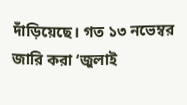দাঁড়িয়েছে। গত ১৩ নভেম্বর জারি করা ‘জুলাই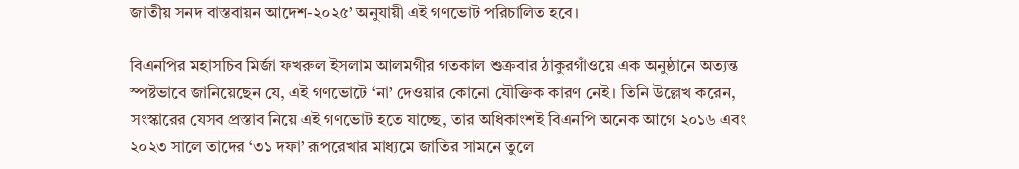জাতীয় সনদ বাস্তবায়ন আদেশ-২০২৫’ অনুযায়ী এই গণভোট পরিচালিত হবে।

বিএনপির মহাসচিব মির্জা ফখরুল ইসলাম আলমগীর গতকাল শুক্রবার ঠাকুরগাঁওয়ে এক অনুষ্ঠানে অত্যন্ত স্পষ্টভাবে জানিয়েছেন যে, এই গণভোটে ‘না’ দেওয়ার কোনো যৌক্তিক কারণ নেই। তিনি উল্লেখ করেন, সংস্কারের যেসব প্রস্তাব নিয়ে এই গণভোট হতে যাচ্ছে, তার অধিকাংশই বিএনপি অনেক আগে ২০১৬ এবং ২০২৩ সালে তাদের ‘৩১ দফা’ রূপরেখার মাধ্যমে জাতির সামনে তুলে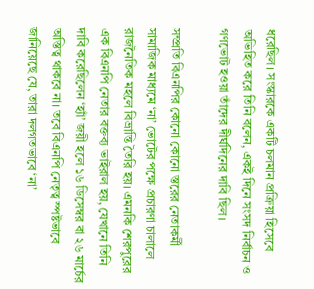ধরেছিল। সংস্কারকে একটি চলমান প্রক্রিয়া হিসেবে অভিহিত করে তিনি বলেন, একই দিনে সংসদ নির্বাচন ও গণভোট হওয়া তাঁদের দীর্ঘদিনের দাবি ছিল।

সম্প্রতি বিএনপির কোনো কোনো স্তরের নেতাকর্মী সামাজিক মাধ্যমে ‘না’ ভোটের পক্ষে প্রচারণা চালালে রাজনৈতিক মহলে বিভ্রান্তি তৈরি হয়। এমনকি শেরপুরের এক বিএনপি নেতার বক্তব্য ভাইরাল হয়, যেখানে তিনি দাবি করেছিলেন ‘হ্যাঁ’ জয়ী হলে ১৬ ডিসেম্বর বা ২৬ মার্চের অস্তিত্ব থাকবে না। তবে বিএনপি নেতৃত্ব স্পষ্টভাবে জানিয়েছে যে, তারা দলগতভাবে ‘না’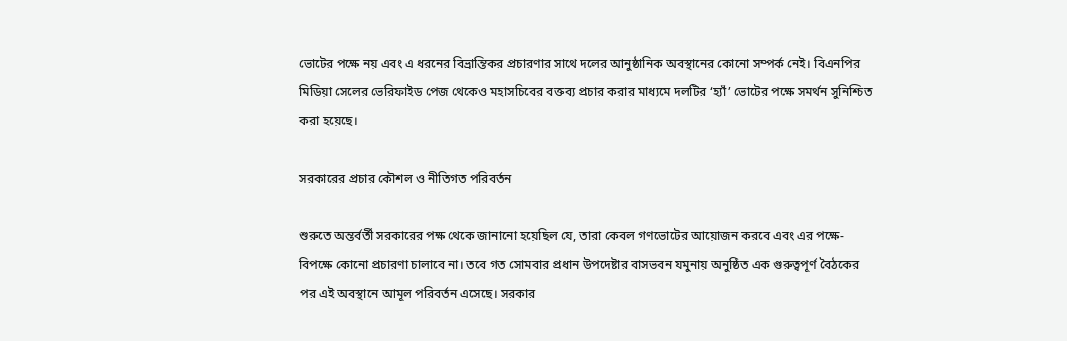ভোটের পক্ষে নয় এবং এ ধরনের বিভ্রান্তিকর প্রচারণার সাথে দলের আনুষ্ঠানিক অবস্থানের কোনো সম্পর্ক নেই। বিএনপির মিডিয়া সেলের ভেরিফাইড পেজ থেকেও মহাসচিবের বক্তব্য প্রচার করার মাধ্যমে দলটির ‘হ্যাঁ’ ভোটের পক্ষে সমর্থন সুনিশ্চিত করা হয়েছে।

সরকারের প্রচার কৌশল ও নীতিগত পরিবর্তন

শুরুতে অন্তর্বর্তী সরকারের পক্ষ থেকে জানানো হয়েছিল যে, তারা কেবল গণভোটের আয়োজন করবে এবং এর পক্ষে-বিপক্ষে কোনো প্রচারণা চালাবে না। তবে গত সোমবার প্রধান উপদেষ্টার বাসভবন যমুনায় অনুষ্ঠিত এক গুরুত্বপূর্ণ বৈঠকের পর এই অবস্থানে আমূল পরিবর্তন এসেছে। সরকার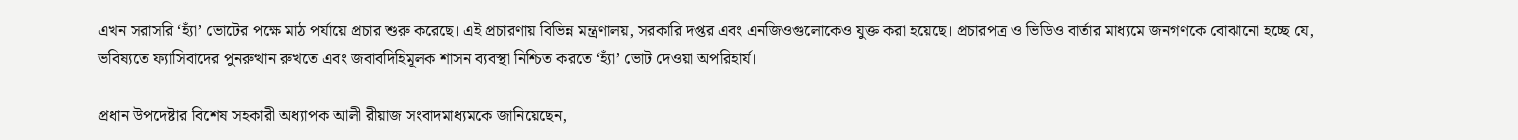এখন সরাসরি ‘হ্যাঁ’ ভোটের পক্ষে মাঠ পর্যায়ে প্রচার শুরু করেছে। এই প্রচারণায় বিভিন্ন মন্ত্রণালয়, সরকারি দপ্তর এবং এনজিওগুলোকেও যুক্ত করা হয়েছে। প্রচারপত্র ও ভিডিও বার্তার মাধ্যমে জনগণকে বোঝানো হচ্ছে যে, ভবিষ্যতে ফ্যাসিবাদের পুনরুত্থান রুখতে এবং জবাবদিহিমূলক শাসন ব্যবস্থা নিশ্চিত করতে ‘হ্যাঁ’ ভোট দেওয়া অপরিহার্য।

প্রধান উপদেষ্টার বিশেষ সহকারী অধ্যাপক আলী রীয়াজ সংবাদমাধ্যমকে জানিয়েছেন,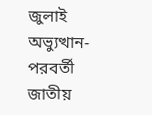জুলাই অভ্যুত্থান-পরবর্তী জাতীয়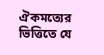ঐকমত্যের ভিত্তিতে যে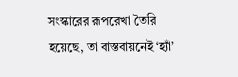সংস্কারের রূপরেখা তৈরি হয়েছে, তা বাস্তবায়নেই ‘হ্যাঁ’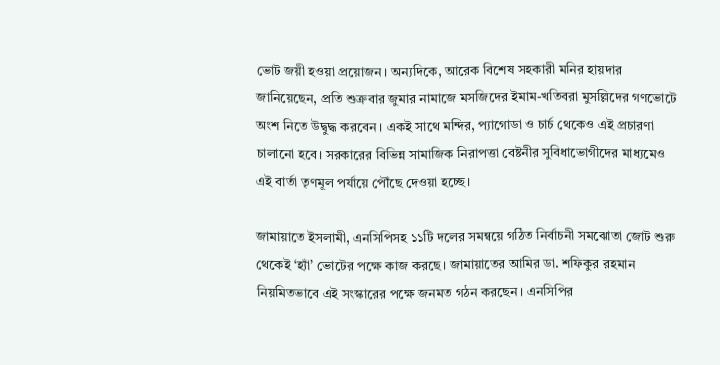ভোট জয়ী হওয়া প্রয়োজন। অন্যদিকে, আরেক বিশেষ সহকারী মনির হায়দার জানিয়েছেন, প্রতি শুক্রবার জুমার নামাজে মসজিদের ইমাম-খতিবরা মুসল্লিদের গণভোটে অংশ নিতে উদ্বুদ্ধ করবেন। একই সাথে মন্দির, প্যাগোডা ও চার্চ থেকেও এই প্রচারণা চালানো হবে। সরকারের বিভিন্ন সামাজিক নিরাপত্তা বেষ্টনীর সুবিধাভোগীদের মাধ্যমেও এই বার্তা তৃণমূল পর্যায়ে পৌঁছে দেওয়া হচ্ছে।

জামায়াতে ইসলামী, এনসিপিসহ ১১টি দলের সমন্বয়ে গঠিত নির্বাচনী সমঝোতা জোট শুরু থেকেই ‘হ্যাঁ’ ভোটের পক্ষে কাজ করছে। জামায়াতের আমির ডা. শফিকুর রহমান নিয়মিতভাবে এই সংস্কারের পক্ষে জনমত গঠন করছেন। এনসিপির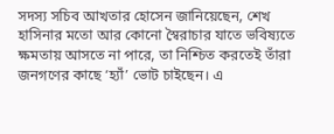সদস্য সচিব আখতার হোসেন জানিয়েছেন, শেখ হাসিনার মতো আর কোনো স্বৈরাচার যাতে ভবিষ্যতে ক্ষমতায় আসতে না পারে, তা নিশ্চিত করতেই তাঁরা জনগণের কাছে ‘হ্যাঁ’ ভোট চাইছেন। এ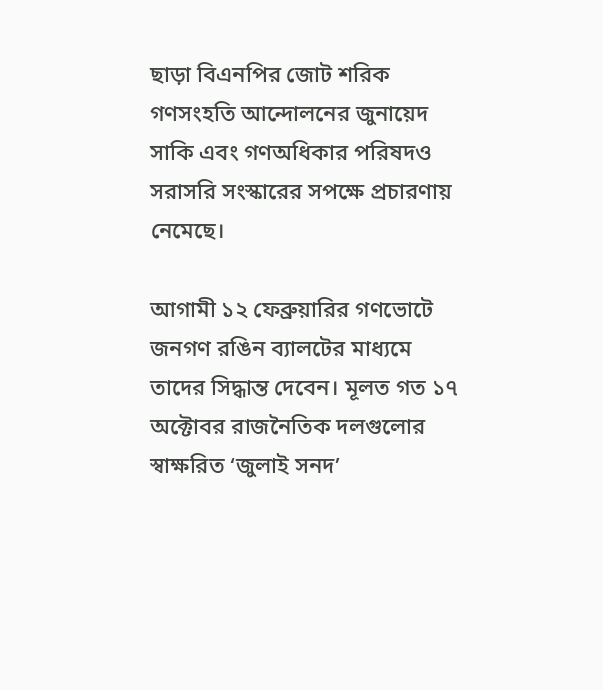ছাড়া বিএনপির জোট শরিক গণসংহতি আন্দোলনের জুনায়েদ সাকি এবং গণঅধিকার পরিষদও সরাসরি সংস্কারের সপক্ষে প্রচারণায় নেমেছে।

আগামী ১২ ফেব্রুয়ারির গণভোটে জনগণ রঙিন ব্যালটের মাধ্যমে তাদের সিদ্ধান্ত দেবেন। মূলত গত ১৭ অক্টোবর রাজনৈতিক দলগুলোর স্বাক্ষরিত ‘জুলাই সনদ’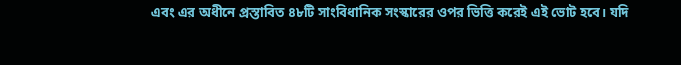এবং এর অধীনে প্রস্তাবিত ৪৮টি সাংবিধানিক সংস্কারের ওপর ভিত্তি করেই এই ভোট হবে। যদি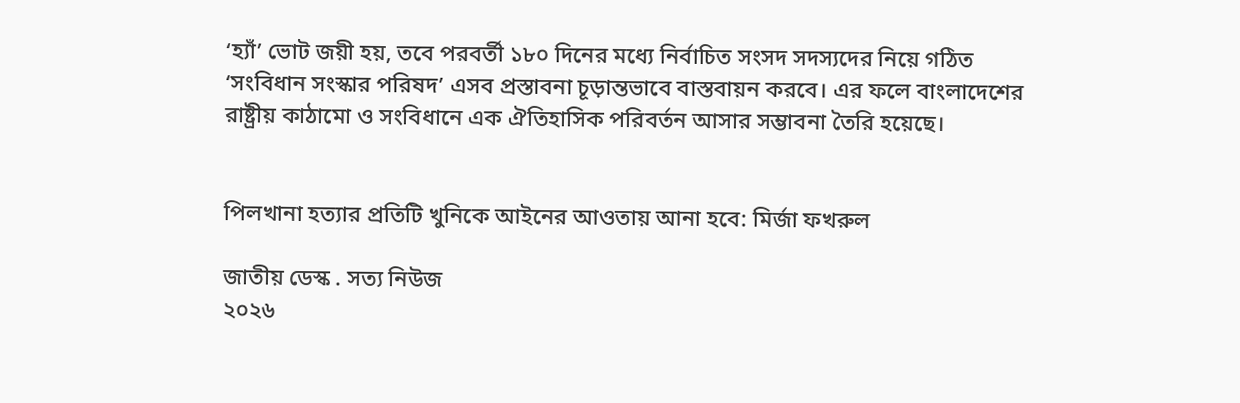‘হ্যাঁ’ ভোট জয়ী হয়, তবে পরবর্তী ১৮০ দিনের মধ্যে নির্বাচিত সংসদ সদস্যদের নিয়ে গঠিত ‘সংবিধান সংস্কার পরিষদ’ এসব প্রস্তাবনা চূড়ান্তভাবে বাস্তবায়ন করবে। এর ফলে বাংলাদেশের রাষ্ট্রীয় কাঠামো ও সংবিধানে এক ঐতিহাসিক পরিবর্তন আসার সম্ভাবনা তৈরি হয়েছে।


পিলখানা হত্যার প্রতিটি খুনিকে আইনের আওতায় আনা হবে: মির্জা ফখরুল

জাতীয় ডেস্ক . সত্য নিউজ
২০২৬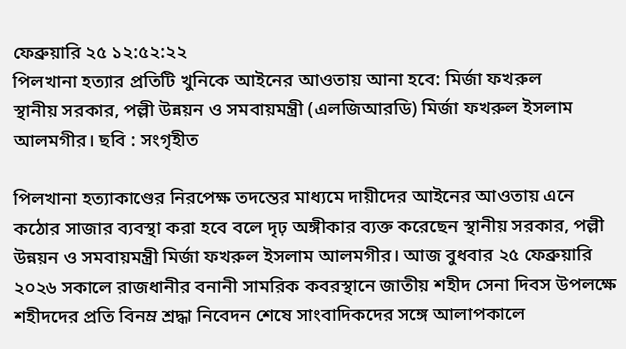ফেব্রুয়ারি ২৫ ১২:৫২:২২
পিলখানা হত্যার প্রতিটি খুনিকে আইনের আওতায় আনা হবে: মির্জা ফখরুল
স্থানীয় সরকার, পল্লী উন্নয়ন ও সমবায়মন্ত্রী (এলজিআরডি) মির্জা ফখরুল ইসলাম আলমগীর। ছবি : সংগৃহীত

পিলখানা হত্যাকাণ্ডের নিরপেক্ষ তদন্তের মাধ্যমে দায়ীদের আইনের আওতায় এনে কঠোর সাজার ব্যবস্থা করা হবে বলে দৃঢ় অঙ্গীকার ব্যক্ত করেছেন স্থানীয় সরকার, পল্লী উন্নয়ন ও সমবায়মন্ত্রী মির্জা ফখরুল ইসলাম আলমগীর। আজ বুধবার ২৫ ফেব্রুয়ারি ২০২৬ সকালে রাজধানীর বনানী সামরিক কবরস্থানে জাতীয় শহীদ সেনা দিবস উপলক্ষে শহীদদের প্রতি বিনম্র শ্রদ্ধা নিবেদন শেষে সাংবাদিকদের সঙ্গে আলাপকালে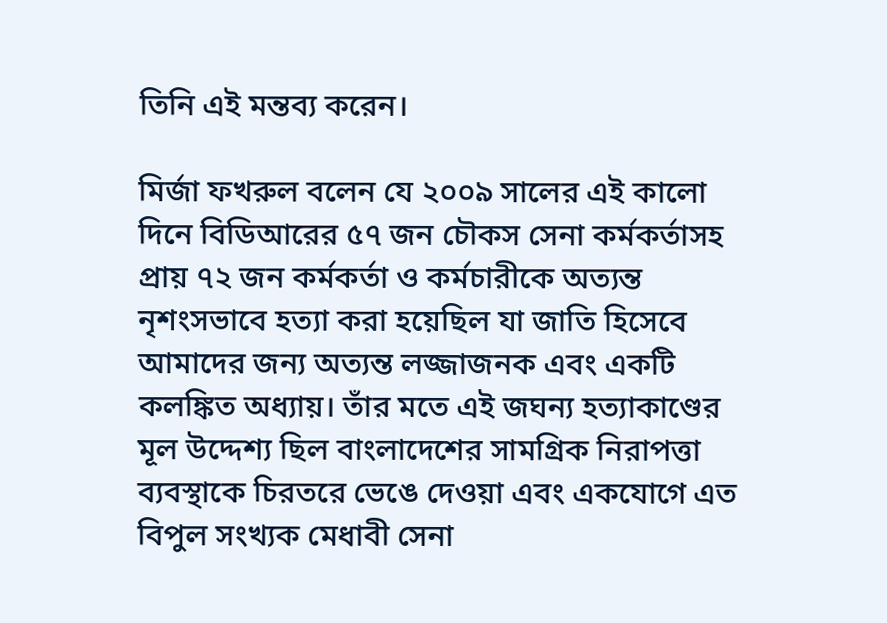তিনি এই মন্তব্য করেন।

মির্জা ফখরুল বলেন যে ২০০৯ সালের এই কালো দিনে বিডিআরের ৫৭ জন চৌকস সেনা কর্মকর্তাসহ প্রায় ৭২ জন কর্মকর্তা ও কর্মচারীকে অত্যন্ত নৃশংসভাবে হত্যা করা হয়েছিল যা জাতি হিসেবে আমাদের জন্য অত্যন্ত লজ্জাজনক এবং একটি কলঙ্কিত অধ্যায়। তাঁর মতে এই জঘন্য হত্যাকাণ্ডের মূল উদ্দেশ্য ছিল বাংলাদেশের সামগ্রিক নিরাপত্তা ব্যবস্থাকে চিরতরে ভেঙে দেওয়া এবং একযোগে এত বিপুল সংখ্যক মেধাবী সেনা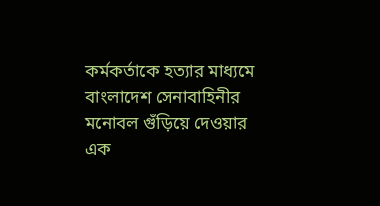কর্মকর্তাকে হত্যার মাধ্যমে বাংলাদেশ সেনাবাহিনীর মনোবল গুঁড়িয়ে দেওয়ার এক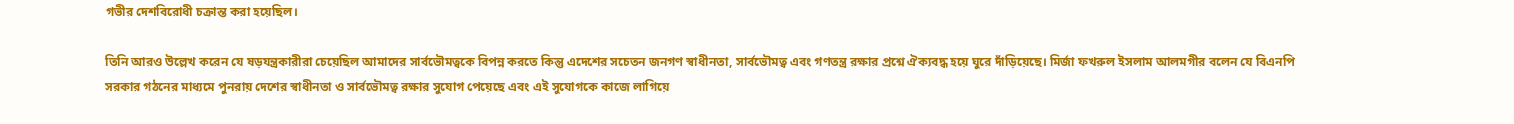গভীর দেশবিরোধী চক্রান্ত করা হয়েছিল।

তিনি আরও উল্লেখ করেন যে ষড়যন্ত্রকারীরা চেয়েছিল আমাদের সার্বভৌমত্বকে বিপন্ন করতে কিন্তু এদেশের সচেতন জনগণ স্বাধীনতা, সার্বভৌমত্ব এবং গণতন্ত্র রক্ষার প্রশ্নে ঐক্যবদ্ধ হয়ে ঘুরে দাঁড়িয়েছে। মির্জা ফখরুল ইসলাম আলমগীর বলেন যে বিএনপি সরকার গঠনের মাধ্যমে পুনরায় দেশের স্বাধীনতা ও সার্বভৌমত্ব রক্ষার সুযোগ পেয়েছে এবং এই সুযোগকে কাজে লাগিয়ে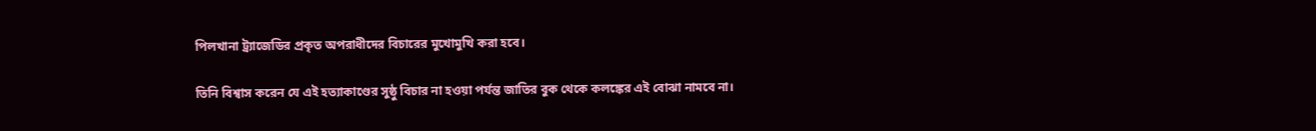পিলখানা ট্র্যাজেডির প্রকৃত অপরাধীদের বিচারের মুখোমুখি করা হবে।

তিনি বিশ্বাস করেন যে এই হত্যাকাণ্ডের সুষ্ঠু বিচার না হওয়া পর্যন্ত জাতির বুক থেকে কলঙ্কের এই বোঝা নামবে না।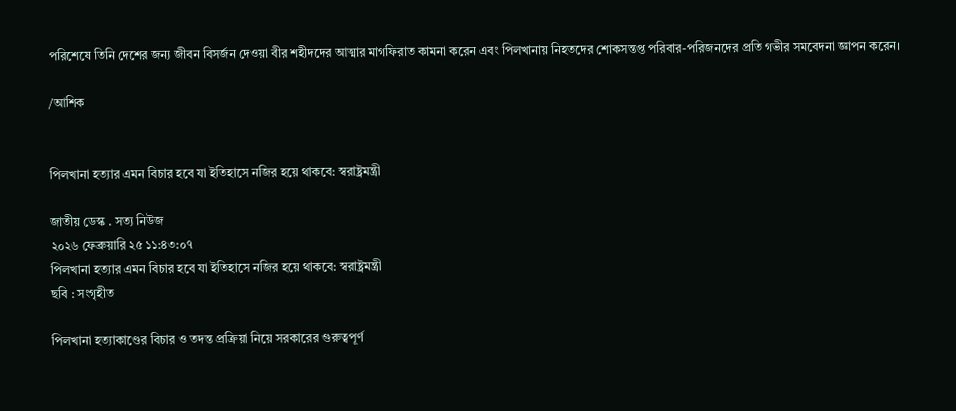পরিশেষে তিনি দেশের জন্য জীবন বিসর্জন দেওয়া বীর শহীদদের আত্মার মাগফিরাত কামনা করেন এবং পিলখানায় নিহতদের শোকসন্তপ্ত পরিবার-পরিজনদের প্রতি গভীর সমবেদনা জ্ঞাপন করেন।

/আশিক


পিলখানা হত্যার এমন বিচার হবে যা ইতিহাসে নজির হয়ে থাকবে: স্বরাষ্ট্রমন্ত্রী

জাতীয় ডেস্ক . সত্য নিউজ
২০২৬ ফেব্রুয়ারি ২৫ ১১:৪৩:০৭
পিলখানা হত্যার এমন বিচার হবে যা ইতিহাসে নজির হয়ে থাকবে: স্বরাষ্ট্রমন্ত্রী
ছবি : সংগৃহীত

পিলখানা হত্যাকাণ্ডের বিচার ও তদন্ত প্রক্রিয়া নিয়ে সরকারের গুরুত্বপূর্ণ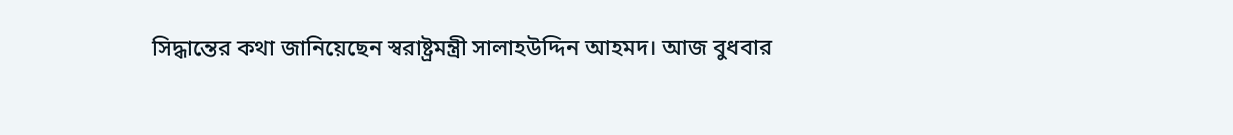সিদ্ধান্তের কথা জানিয়েছেন স্বরাষ্ট্রমন্ত্রী সালাহউদ্দিন আহমদ। আজ বুধবার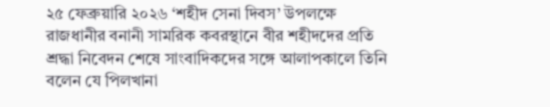২৫ ফেব্রুয়ারি ২০২৬ ‘শহীদ সেনা দিবস’ উপলক্ষে রাজধানীর বনানী সামরিক কবরস্থানে বীর শহীদদের প্রতি শ্রদ্ধা নিবেদন শেষে সাংবাদিকদের সঙ্গে আলাপকালে তিনি বলেন যে পিলখানা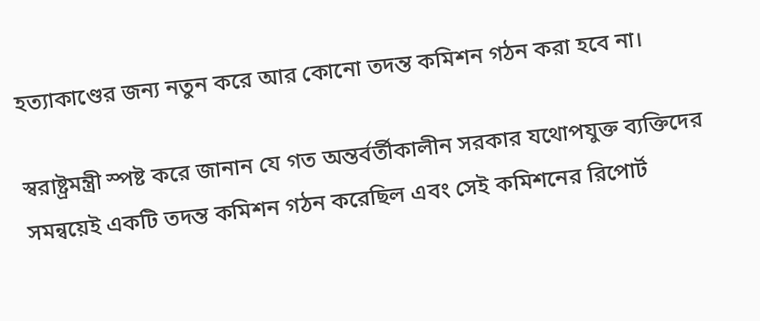হত্যাকাণ্ডের জন্য নতুন করে আর কোনো তদন্ত কমিশন গঠন করা হবে না।

স্বরাষ্ট্রমন্ত্রী স্পষ্ট করে জানান যে গত অন্তর্বর্তীকালীন সরকার যথোপযুক্ত ব্যক্তিদের সমন্বয়েই একটি তদন্ত কমিশন গঠন করেছিল এবং সেই কমিশনের রিপোর্ট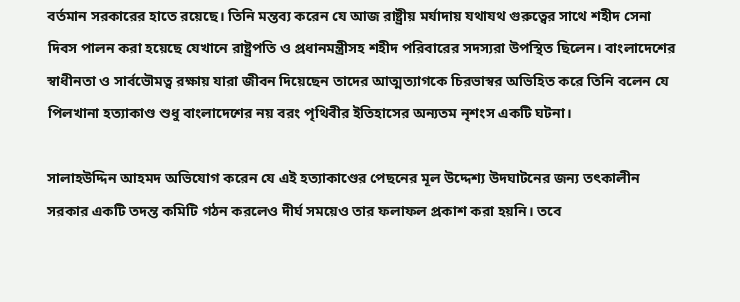বর্তমান সরকারের হাতে রয়েছে। তিনি মন্তব্য করেন যে আজ রাষ্ট্রীয় মর্যাদায় যথাযথ গুরুত্বের সাথে শহীদ সেনা দিবস পালন করা হয়েছে যেখানে রাষ্ট্রপতি ও প্রধানমন্ত্রীসহ শহীদ পরিবারের সদস্যরা উপস্থিত ছিলেন। বাংলাদেশের স্বাধীনতা ও সার্বভৌমত্ব রক্ষায় যারা জীবন দিয়েছেন তাদের আত্মত্যাগকে চিরভাস্বর অভিহিত করে তিনি বলেন যে পিলখানা হত্যাকাণ্ড শুধু বাংলাদেশের নয় বরং পৃথিবীর ইতিহাসের অন্যতম নৃশংস একটি ঘটনা।

সালাহউদ্দিন আহমদ অভিযোগ করেন যে এই হত্যাকাণ্ডের পেছনের মূল উদ্দেশ্য উদঘাটনের জন্য তৎকালীন সরকার একটি তদন্ত কমিটি গঠন করলেও দীর্ঘ সময়েও তার ফলাফল প্রকাশ করা হয়নি। তবে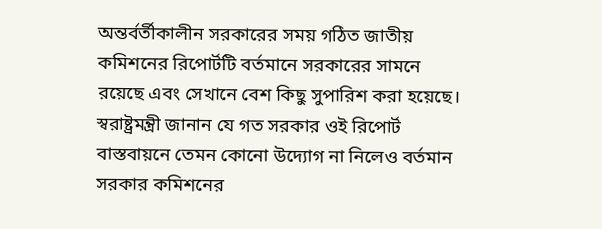অন্তর্বর্তীকালীন সরকারের সময় গঠিত জাতীয় কমিশনের রিপোর্টটি বর্তমানে সরকারের সামনে রয়েছে এবং সেখানে বেশ কিছু সুপারিশ করা হয়েছে। স্বরাষ্ট্রমন্ত্রী জানান যে গত সরকার ওই রিপোর্ট বাস্তবায়নে তেমন কোনো উদ্যোগ না নিলেও বর্তমান সরকার কমিশনের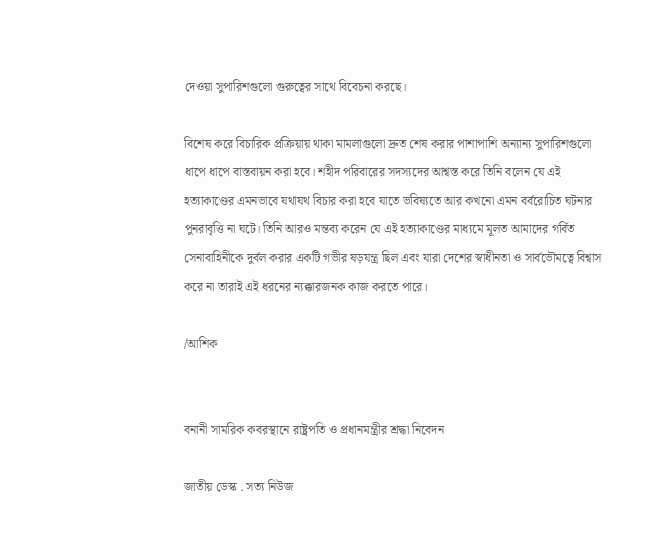দেওয়া সুপারিশগুলো গুরুত্বের সাথে বিবেচনা করছে।

বিশেষ করে বিচারিক প্রক্রিয়ায় থাকা মামলাগুলো দ্রুত শেষ করার পাশাপাশি অন্যান্য সুপারিশগুলো ধাপে ধাপে বাস্তবায়ন করা হবে। শহীদ পরিবারের সদস্যদের আশ্বস্ত করে তিনি বলেন যে এই হত্যাকাণ্ডের এমনভাবে যথাযথ বিচার করা হবে যাতে ভবিষ্যতে আর কখনো এমন বর্বরোচিত ঘটনার পুনরাবৃত্তি না ঘটে। তিনি আরও মন্তব্য করেন যে এই হত্যাকাণ্ডের মাধ্যমে মূলত আমাদের গর্বিত সেনাবাহিনীকে দুর্বল করার একটি গভীর ষড়যন্ত্র ছিল এবং যারা দেশের স্বাধীনতা ও সার্বভৌমত্বে বিশ্বাস করে না তারাই এই ধরনের ন্যক্কারজনক কাজ করতে পারে।

/আশিক


বনানী সামরিক কবরস্থানে রাষ্ট্রপতি ও প্রধানমন্ত্রীর শ্রদ্ধা নিবেদন

জাতীয় ডেস্ক . সত্য নিউজ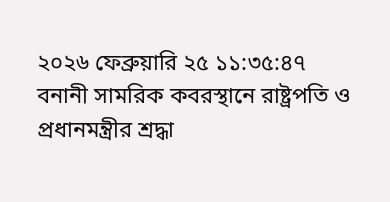২০২৬ ফেব্রুয়ারি ২৫ ১১:৩৫:৪৭
বনানী সামরিক কবরস্থানে রাষ্ট্রপতি ও প্রধানমন্ত্রীর শ্রদ্ধা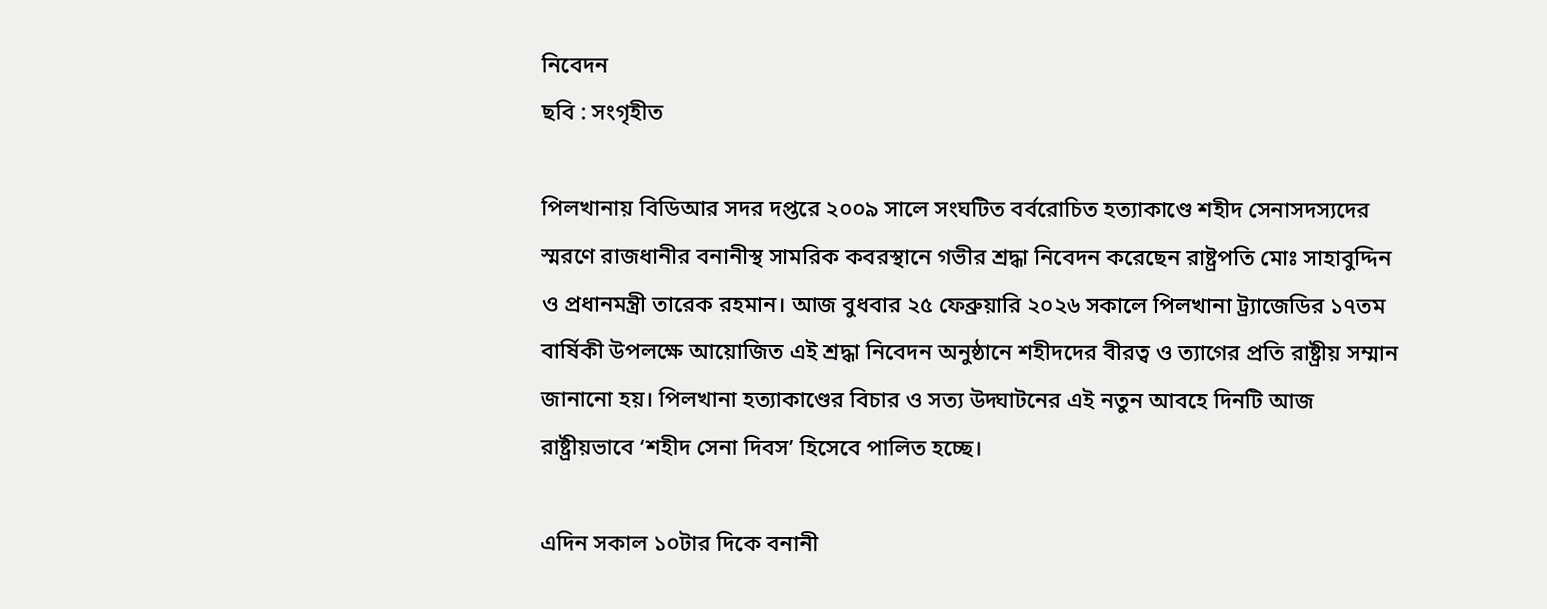নিবেদন
ছবি : সংগৃহীত

পিলখানায় বিডিআর সদর দপ্তরে ২০০৯ সালে সংঘটিত বর্বরোচিত হত্যাকাণ্ডে শহীদ সেনাসদস্যদের স্মরণে রাজধানীর বনানীস্থ সামরিক কবরস্থানে গভীর শ্রদ্ধা নিবেদন করেছেন রাষ্ট্রপতি মোঃ সাহাবুদ্দিন ও প্রধানমন্ত্রী তারেক রহমান। আজ বুধবার ২৫ ফেব্রুয়ারি ২০২৬ সকালে পিলখানা ট্র্যাজেডির ১৭তম বার্ষিকী উপলক্ষে আয়োজিত এই শ্রদ্ধা নিবেদন অনুষ্ঠানে শহীদদের বীরত্ব ও ত্যাগের প্রতি রাষ্ট্রীয় সম্মান জানানো হয়। পিলখানা হত্যাকাণ্ডের বিচার ও সত্য উদ্ঘাটনের এই নতুন আবহে দিনটি আজ রাষ্ট্রীয়ভাবে ‘শহীদ সেনা দিবস’ হিসেবে পালিত হচ্ছে।

এদিন সকাল ১০টার দিকে বনানী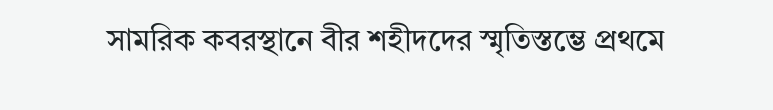সামরিক কবরস্থানে বীর শহীদদের স্মৃতিস্তম্ভে প্রথমে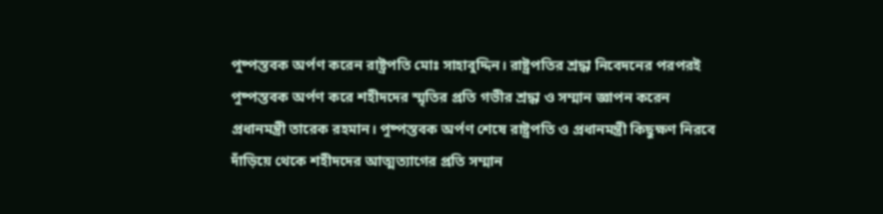পুষ্পস্তবক অর্পণ করেন রাষ্ট্রপতি মোঃ সাহাবুদ্দিন। রাষ্ট্রপতির শ্রদ্ধা নিবেদনের পরপরই পুষ্পস্তবক অর্পণ করে শহীদদের স্মৃতির প্রতি গভীর শ্রদ্ধা ও সম্মান জ্ঞাপন করেন প্রধানমন্ত্রী তারেক রহমান। পুষ্পস্তবক অর্পণ শেষে রাষ্ট্রপতি ও প্রধানমন্ত্রী কিছুক্ষণ নিরবে দাঁড়িয়ে থেকে শহীদদের আত্মত্যাগের প্রতি সম্মান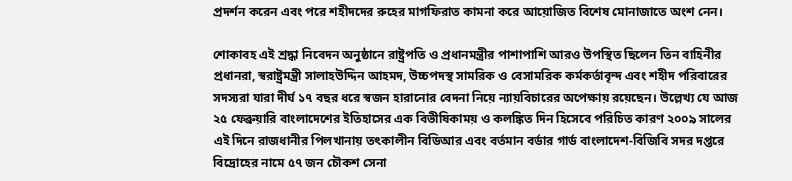প্রদর্শন করেন এবং পরে শহীদদের রুহের মাগফিরাত কামনা করে আয়োজিত বিশেষ মোনাজাতে অংশ নেন।

শোকাবহ এই শ্রদ্ধা নিবেদন অনুষ্ঠানে রাষ্ট্রপতি ও প্রধানমন্ত্রীর পাশাপাশি আরও উপস্থিত ছিলেন তিন বাহিনীর প্রধানরা, স্বরাষ্ট্রমন্ত্রী সালাহউদ্দিন আহমদ, উচ্চপদস্থ সামরিক ও বেসামরিক কর্মকর্তাবৃন্দ এবং শহীদ পরিবারের সদস্যরা যারা দীর্ঘ ১৭ বছর ধরে স্বজন হারানোর বেদনা নিয়ে ন্যায়বিচারের অপেক্ষায় রয়েছেন। উল্লেখ্য যে আজ ২৫ ফেব্রুয়ারি বাংলাদেশের ইতিহাসের এক বিভীষিকাময় ও কলঙ্কিত দিন হিসেবে পরিচিত কারণ ২০০৯ সালের এই দিনে রাজধানীর পিলখানায় তৎকালীন বিডিআর এবং বর্তমান বর্ডার গার্ড বাংলাদেশ-বিজিবি সদর দপ্তরে বিদ্রোহের নামে ৫৭ জন চৌকশ সেনা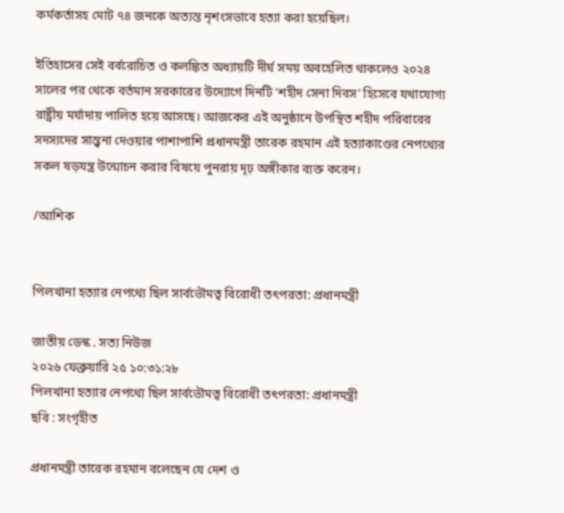কর্মকর্তাসহ মোট ৭৪ জনকে অত্যন্ত নৃশংসভাবে হত্যা করা হয়েছিল।

ইতিহাসের সেই বর্বরোচিত ও কলঙ্কিত অধ্যায়টি দীর্ঘ সময় অবহেলিত থাকলেও ২০২৪ সালের পর থেকে বর্তমান সরকারের উদ্যোগে দিনটি ‘শহীদ সেনা দিবস’ হিসেবে যথাযোগ্য রাষ্ট্রীয় মর্যাদায় পালিত হয়ে আসছে। আজকের এই অনুষ্ঠানে উপস্থিত শহীদ পরিবারের সদস্যদের সান্ত্বনা দেওয়ার পাশাপাশি প্রধানমন্ত্রী তারেক রহমান এই হত্যাকাণ্ডের নেপথ্যের সকল ষড়যন্ত্র উন্মোচন করার বিষয়ে পুনরায় দৃঢ় অঙ্গীকার ব্যক্ত করেন।

/আশিক


পিলখানা হত্যার নেপথ্যে ছিল সার্বভৌমত্ব বিরোধী তৎপরতা: প্রধানমন্ত্রী

জাতীয় ডেস্ক . সত্য নিউজ
২০২৬ ফেব্রুয়ারি ২৫ ১০:৩১:২৮
পিলখানা হত্যার নেপথ্যে ছিল সার্বভৌমত্ব বিরোধী তৎপরতা: প্রধানমন্ত্রী
ছবি : সংগৃহীত

প্রধানমন্ত্রী তারেক রহমান বলেছেন যে দেশ ও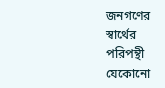জনগণের স্বার্থের পরিপন্থী যেকোনো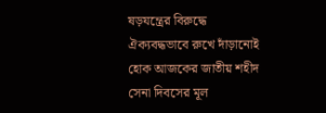ষড়যন্ত্রের বিরুদ্ধে ঐক্যবদ্ধভাবে রুখে দাঁড়ানোই হোক আজকের জাতীয় শহীদ সেনা দিবসের মূল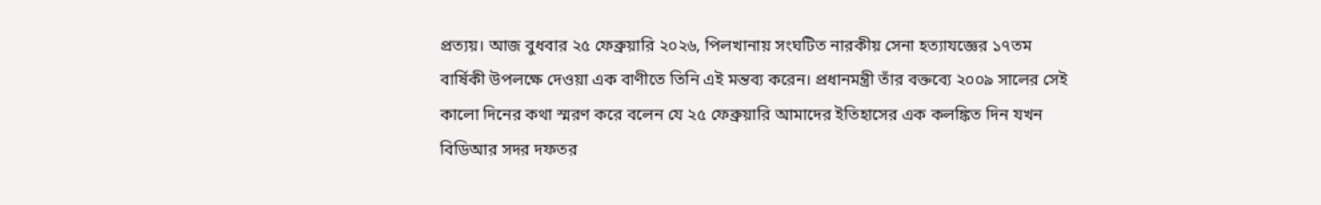প্রত্যয়। আজ বুধবার ২৫ ফেব্রুয়ারি ২০২৬, পিলখানায় সংঘটিত নারকীয় সেনা হত্যাযজ্ঞের ১৭তম বার্ষিকী উপলক্ষে দেওয়া এক বাণীতে তিনি এই মন্তব্য করেন। প্রধানমন্ত্রী তাঁর বক্তব্যে ২০০৯ সালের সেই কালো দিনের কথা স্মরণ করে বলেন যে ২৫ ফেব্রুয়ারি আমাদের ইতিহাসের এক কলঙ্কিত দিন যখন বিডিআর সদর দফতর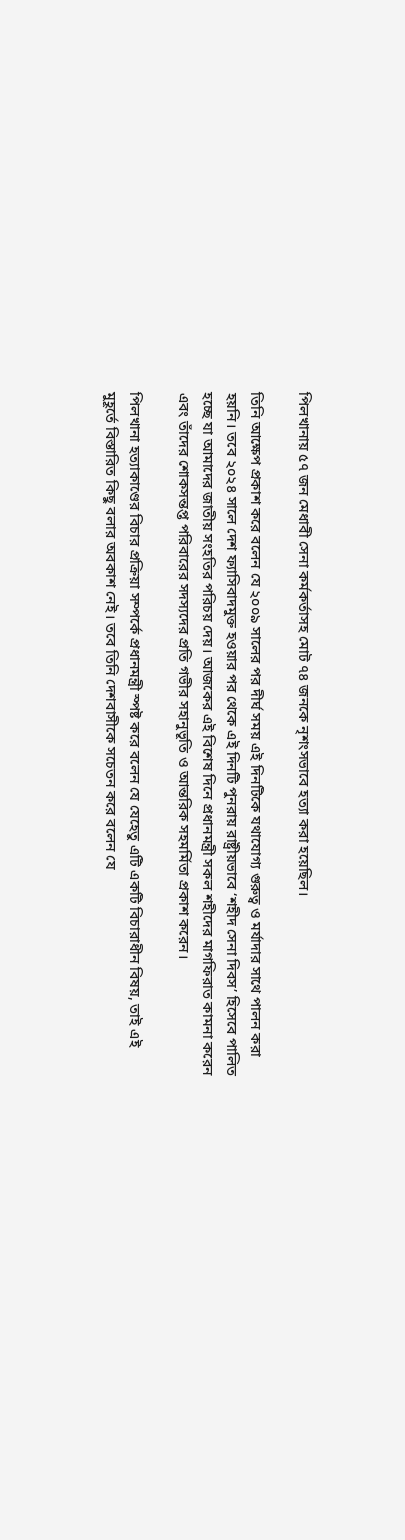পিলখানায় ৫৭ জন মেধাবী সেনা কর্মকর্তাসহ মোট ৭৪ জনকে নৃশংসভাবে হত্যা করা হয়েছিল।

তিনি আক্ষেপ প্রকাশ করে বলেন যে ২০০৯ সালের পর দীর্ঘ সময় এই দিনটিকে যথাযোগ্য গুরুত্ব ও মর্যাদার সাথে পালন করা হয়নি। তবে ২০২৪ সালে দেশ ফ্যাসিবাদমুক্ত হওয়ার পর থেকে এই দিনটি পুনরায় রাষ্ট্রীয়ভাবে ‘শহীদ সেনা দিবস’ হিসেবে পালিত হচ্ছে যা আমাদের জাতীয় সংহতির পরিচয় দেয়। আজকের এই বিশেষ দিনে প্রধানমন্ত্রী সকল শহীদের মাগফিরাত কামনা করেন এবং তাঁদের শোকসন্তপ্ত পরিবারের সদস্যদের প্রতি গভীর সহানুভূতি ও আন্তরিক সহমর্মিতা প্রকাশ করেন।

পিলখানা হত্যাকাণ্ডের বিচার প্রক্রিয়া সম্পর্কে প্রধানমন্ত্রী স্পষ্ট করে বলেন যে যেহেতু এটি একটি বিচারাধীন বিষয়, তাই এই মুহূর্তে বিস্তারিত কিছু বলার অবকাশ নেই। তবে তিনি দেশবাসীকে সচেতন করে বলেন যে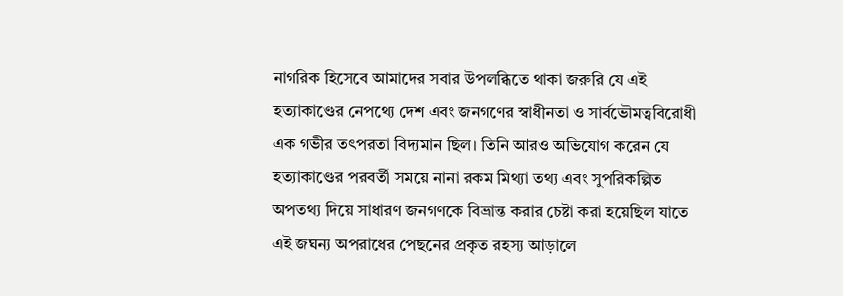নাগরিক হিসেবে আমাদের সবার উপলব্ধিতে থাকা জরুরি যে এই হত্যাকাণ্ডের নেপথ্যে দেশ এবং জনগণের স্বাধীনতা ও সার্বভৌমত্ববিরোধী এক গভীর তৎপরতা বিদ্যমান ছিল। তিনি আরও অভিযোগ করেন যে হত্যাকাণ্ডের পরবর্তী সময়ে নানা রকম মিথ্যা তথ্য এবং সুপরিকল্পিত অপতথ্য দিয়ে সাধারণ জনগণকে বিভ্রান্ত করার চেষ্টা করা হয়েছিল যাতে এই জঘন্য অপরাধের পেছনের প্রকৃত রহস্য আড়ালে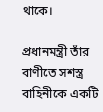থাকে।

প্রধানমন্ত্রী তাঁর বাণীতে সশস্ত্র বাহিনীকে একটি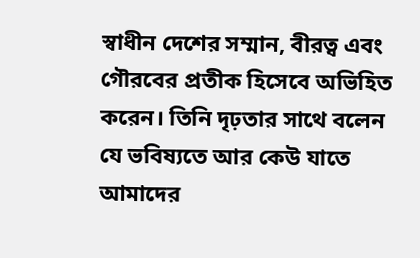স্বাধীন দেশের সম্মান, বীরত্ব এবং গৌরবের প্রতীক হিসেবে অভিহিত করেন। তিনি দৃঢ়তার সাথে বলেন যে ভবিষ্যতে আর কেউ যাতে আমাদের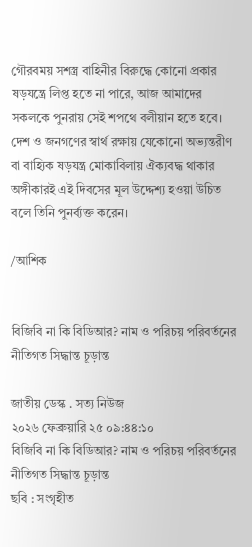গৌরবময় সশস্ত্র বাহিনীর বিরুদ্ধে কোনো প্রকার ষড়যন্ত্রে লিপ্ত হতে না পারে, আজ আমাদের সকলকে পুনরায় সেই শপথে বলীয়ান হতে হবে। দেশ ও জনগণের স্বার্থ রক্ষায় যেকোনো অভ্যন্তরীণ বা বাহ্যিক ষড়যন্ত্র মোকাবিলায় ঐক্যবদ্ধ থাকার অঙ্গীকারই এই দিবসের মূল উদ্দেশ্য হওয়া উচিত বলে তিনি পুনর্ব্যক্ত করেন।

/আশিক


বিজিবি না কি বিডিআর? নাম ও পরিচয় পরিবর্তনের নীতিগত সিদ্ধান্ত চূড়ান্ত

জাতীয় ডেস্ক . সত্য নিউজ
২০২৬ ফেব্রুয়ারি ২৫ ০৯:৪৪:১০
বিজিবি না কি বিডিআর? নাম ও পরিচয় পরিবর্তনের নীতিগত সিদ্ধান্ত চূড়ান্ত
ছবি : সংগৃহীত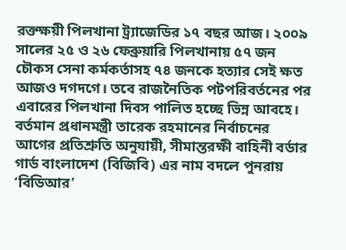রক্তক্ষয়ী পিলখানা ট্র্যাজেডির ১৭ বছর আজ। ২০০৯ সালের ২৫ ও ২৬ ফেব্রুয়ারি পিলখানায় ৫৭ জন চৌকস সেনা কর্মকর্তাসহ ৭৪ জনকে হত্যার সেই ক্ষত আজও দগদগে। তবে রাজনৈতিক পটপরিবর্তনের পর এবারের পিলখানা দিবস পালিত হচ্ছে ভিন্ন আবহে। বর্তমান প্রধানমন্ত্রী তারেক রহমানের নির্বাচনের আগের প্রতিশ্রুতি অনুযায়ী, সীমান্তরক্ষী বাহিনী বর্ডার গার্ড বাংলাদেশ (বিজিবি) এর নাম বদলে পুনরায় ‘বিডিআর’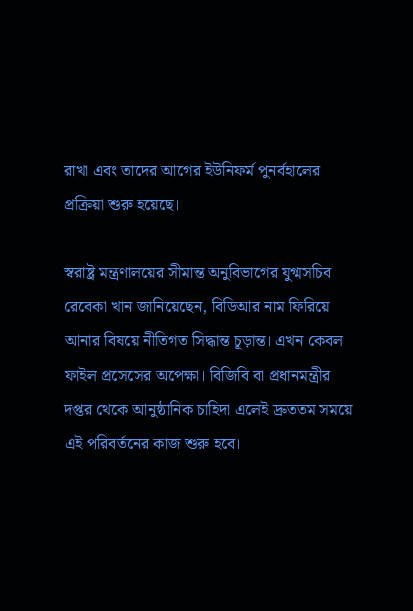রাখা এবং তাদের আগের ইউনিফর্ম পুনর্বহালের প্রক্রিয়া শুরু হয়েছে।

স্বরাষ্ট্র মন্ত্রণালয়ের সীমান্ত অনুবিভাগের যুগ্মসচিব রেবেকা খান জানিয়েছেন, বিডিআর নাম ফিরিয়ে আনার বিষয়ে নীতিগত সিদ্ধান্ত চূড়ান্ত। এখন কেবল ফাইল প্রসেসের অপেক্ষা। বিজিবি বা প্রধানমন্ত্রীর দপ্তর থেকে আনুষ্ঠানিক চাহিদা এলেই দ্রুততম সময়ে এই পরিবর্তনের কাজ শুরু হবে।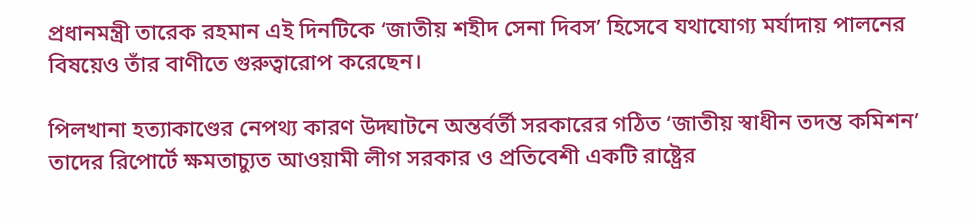প্রধানমন্ত্রী তারেক রহমান এই দিনটিকে ‘জাতীয় শহীদ সেনা দিবস’ হিসেবে যথাযোগ্য মর্যাদায় পালনের বিষয়েও তাঁর বাণীতে গুরুত্বারোপ করেছেন।

পিলখানা হত্যাকাণ্ডের নেপথ্য কারণ উদ্ঘাটনে অন্তর্বর্তী সরকারের গঠিত ‘জাতীয় স্বাধীন তদন্ত কমিশন’ তাদের রিপোর্টে ক্ষমতাচ্যুত আওয়ামী লীগ সরকার ও প্রতিবেশী একটি রাষ্ট্রের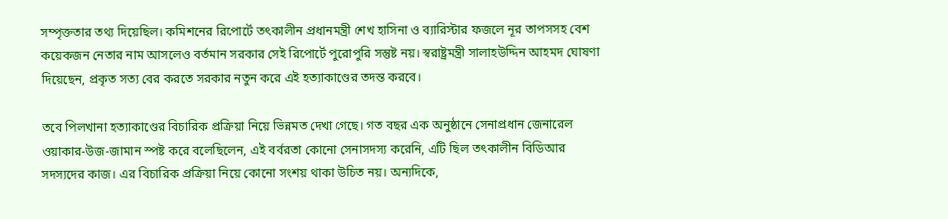সম্পৃক্ততার তথ্য দিয়েছিল। কমিশনের রিপোর্টে তৎকালীন প্রধানমন্ত্রী শেখ হাসিনা ও ব্যারিস্টার ফজলে নূর তাপসসহ বেশ কয়েকজন নেতার নাম আসলেও বর্তমান সরকার সেই রিপোর্টে পুরোপুরি সন্তুষ্ট নয়। স্বরাষ্ট্রমন্ত্রী সালাহউদ্দিন আহমদ ঘোষণা দিয়েছেন, প্রকৃত সত্য বের করতে সরকার নতুন করে এই হত্যাকাণ্ডের তদন্ত করবে।

তবে পিলখানা হত্যাকাণ্ডের বিচারিক প্রক্রিয়া নিয়ে ভিন্নমত দেখা গেছে। গত বছর এক অনুষ্ঠানে সেনাপ্রধান জেনারেল ওয়াকার-উজ-জামান স্পষ্ট করে বলেছিলেন, এই বর্বরতা কোনো সেনাসদস্য করেনি, এটি ছিল তৎকালীন বিডিআর সদস্যদের কাজ। এর বিচারিক প্রক্রিয়া নিয়ে কোনো সংশয় থাকা উচিত নয়। অন্যদিকে,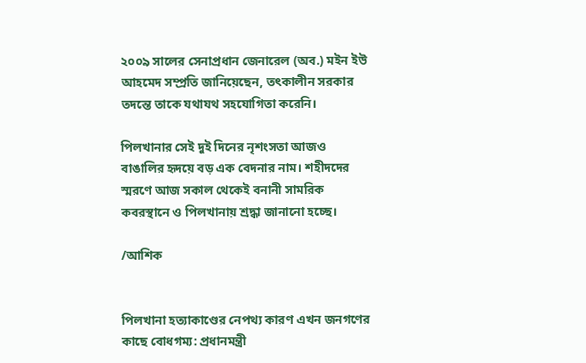২০০৯ সালের সেনাপ্রধান জেনারেল (অব.) মইন ইউ আহমেদ সম্প্রতি জানিয়েছেন, তৎকালীন সরকার তদন্তে তাকে যথাযথ সহযোগিতা করেনি।

পিলখানার সেই দুই দিনের নৃশংসতা আজও বাঙালির হৃদয়ে বড় এক বেদনার নাম। শহীদদের স্মরণে আজ সকাল থেকেই বনানী সামরিক কবরস্থানে ও পিলখানায় শ্রদ্ধা জানানো হচ্ছে।

/আশিক


পিলখানা হত্যাকাণ্ডের নেপথ্য কারণ এখন জনগণের কাছে বোধগম্য: প্রধানমন্ত্রী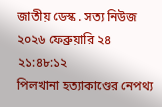জাতীয় ডেস্ক . সত্য নিউজ
২০২৬ ফেব্রুয়ারি ২৪ ২১:৪৮:১২
পিলখানা হত্যাকাণ্ডের নেপথ্য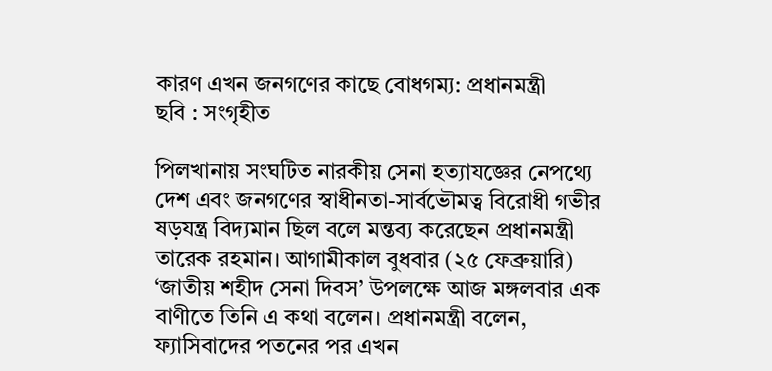কারণ এখন জনগণের কাছে বোধগম্য: প্রধানমন্ত্রী
ছবি : সংগৃহীত

পিলখানায় সংঘটিত নারকীয় সেনা হত্যাযজ্ঞের নেপথ্যে দেশ এবং জনগণের স্বাধীনতা-সার্বভৌমত্ব বিরোধী গভীর ষড়যন্ত্র বিদ্যমান ছিল বলে মন্তব্য করেছেন প্রধানমন্ত্রী তারেক রহমান। আগামীকাল বুধবার (২৫ ফেব্রুয়ারি) ‘জাতীয় শহীদ সেনা দিবস’ উপলক্ষে আজ মঙ্গলবার এক বাণীতে তিনি এ কথা বলেন। প্রধানমন্ত্রী বলেন, ফ্যাসিবাদের পতনের পর এখন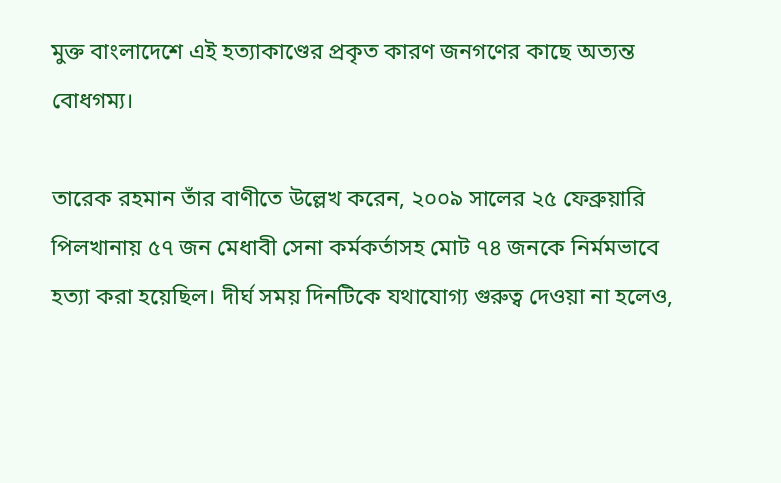মুক্ত বাংলাদেশে এই হত্যাকাণ্ডের প্রকৃত কারণ জনগণের কাছে অত্যন্ত বোধগম্য।

তারেক রহমান তাঁর বাণীতে উল্লেখ করেন, ২০০৯ সালের ২৫ ফেব্রুয়ারি পিলখানায় ৫৭ জন মেধাবী সেনা কর্মকর্তাসহ মোট ৭৪ জনকে নির্মমভাবে হত্যা করা হয়েছিল। দীর্ঘ সময় দিনটিকে যথাযোগ্য গুরুত্ব দেওয়া না হলেও,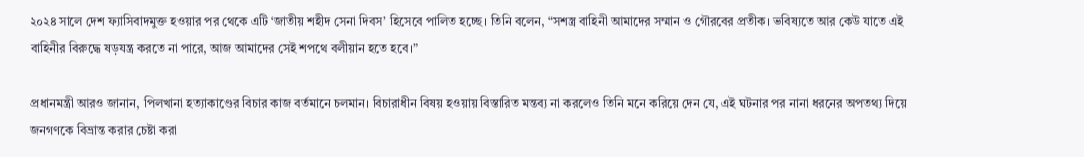২০২৪ সালে দেশ ফ্যাসিবাদমুক্ত হওয়ার পর থেকে এটি ‘জাতীয় শহীদ সেনা দিবস’ হিসেবে পালিত হচ্ছে। তিনি বলেন, “সশস্ত্র বাহিনী আমাদের সম্মান ও গৌরবের প্রতীক। ভবিষ্যতে আর কেউ যাতে এই বাহিনীর বিরুদ্ধে ষড়যন্ত্র করতে না পারে, আজ আমাদের সেই শপথে বলীয়ান হতে হবে।”

প্রধানমন্ত্রী আরও জানান, পিলখানা হত্যাকাণ্ডের বিচার কাজ বর্তমানে চলমান। বিচারাধীন বিষয় হওয়ায় বিস্তারিত মন্তব্য না করলেও তিনি মনে করিয়ে দেন যে, এই ঘটনার পর নানা ধরনের অপতথ্য দিয়ে জনগণকে বিভ্রান্ত করার চেষ্টা করা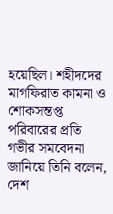হয়েছিল। শহীদদের মাগফিরাত কামনা ও শোকসন্তপ্ত পরিবারের প্রতি গভীর সমবেদনা জানিয়ে তিনি বলেন, দেশ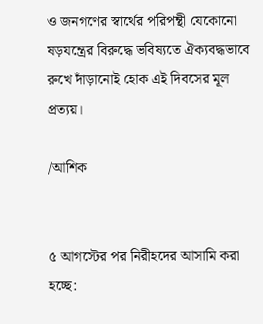ও জনগণের স্বার্থের পরিপন্থী যেকোনো ষড়যন্ত্রের বিরুদ্ধে ভবিষ্যতে ঐক্যবদ্ধভাবে রুখে দাঁড়ানোই হোক এই দিবসের মূল প্রত্যয়।

/আশিক


৫ আগস্টের পর নিরীহদের আসামি করা হচ্ছে: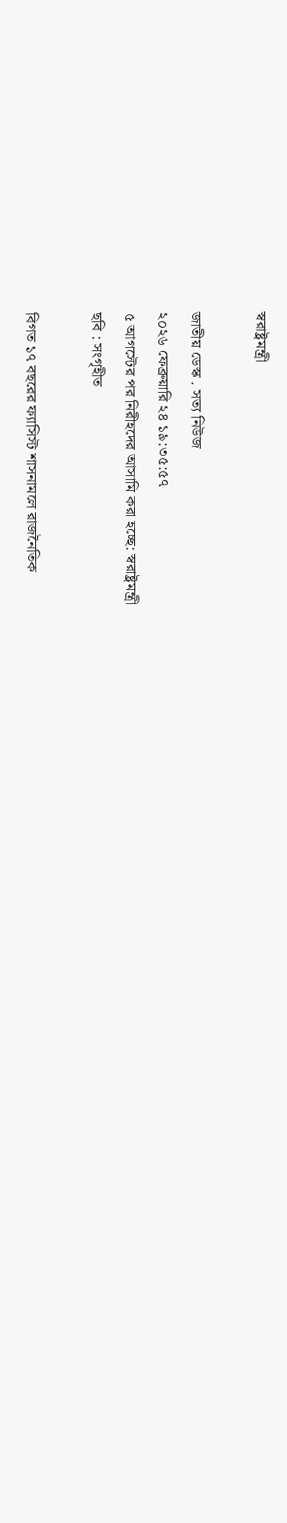স্বরাষ্ট্রমন্ত্রী

জাতীয় ডেস্ক . সত্য নিউজ
২০২৬ ফেব্রুয়ারি ২৪ ১৯:৩৫:৫৭
৫ আগস্টের পর নিরীহদের আসামি করা হচ্ছে: স্বরাষ্ট্রমন্ত্রী
ছবি : সংগৃহীত

বিগত ১৭ বছরের ফ্যাসিস্ট শাসনামলে রাজনৈতিক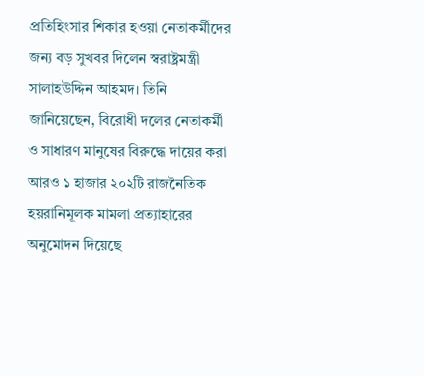প্রতিহিংসার শিকার হওয়া নেতাকর্মীদের জন্য বড় সুখবর দিলেন স্বরাষ্ট্রমন্ত্রী সালাহউদ্দিন আহমদ। তিনি জানিয়েছেন, বিরোধী দলের নেতাকর্মী ও সাধারণ মানুষের বিরুদ্ধে দায়ের করা আরও ১ হাজার ২০২টি রাজনৈতিক হয়রানিমূলক মামলা প্রত্যাহারের অনুমোদন দিয়েছে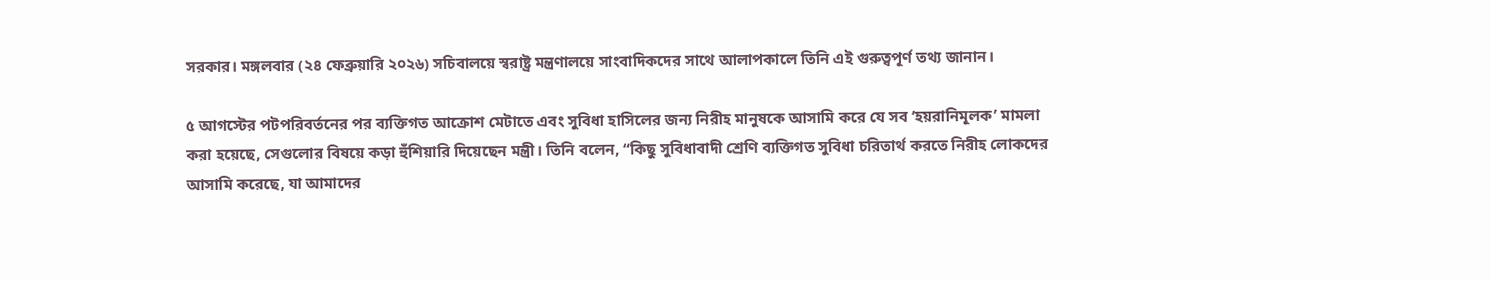সরকার। মঙ্গলবার (২৪ ফেব্রুয়ারি ২০২৬) সচিবালয়ে স্বরাষ্ট্র মন্ত্রণালয়ে সাংবাদিকদের সাথে আলাপকালে তিনি এই গুরুত্বপূর্ণ তথ্য জানান।

৫ আগস্টের পটপরিবর্তনের পর ব্যক্তিগত আক্রোশ মেটাতে এবং সুবিধা হাসিলের জন্য নিরীহ মানুষকে আসামি করে যে সব ‘হয়রানিমূলক’ মামলা করা হয়েছে, সেগুলোর বিষয়ে কড়া হুঁশিয়ারি দিয়েছেন মন্ত্রী। তিনি বলেন, “কিছু সুবিধাবাদী শ্রেণি ব্যক্তিগত সুবিধা চরিতার্থ করতে নিরীহ লোকদের আসামি করেছে, যা আমাদের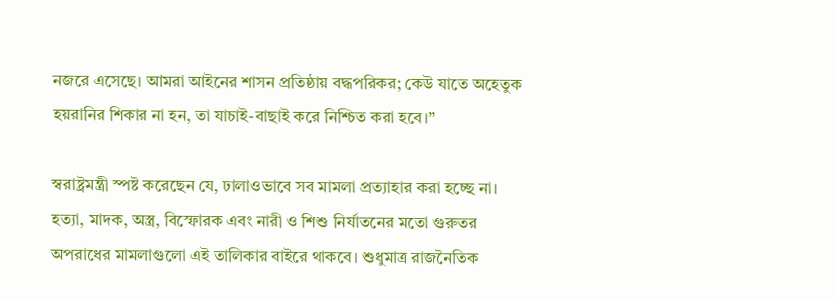নজরে এসেছে। আমরা আইনের শাসন প্রতিষ্ঠায় বদ্ধপরিকর; কেউ যাতে অহেতুক হয়রানির শিকার না হন, তা যাচাই-বাছাই করে নিশ্চিত করা হবে।”

স্বরাষ্ট্রমন্ত্রী স্পষ্ট করেছেন যে, ঢালাওভাবে সব মামলা প্রত্যাহার করা হচ্ছে না। হত্যা, মাদক, অস্ত্র, বিস্ফোরক এবং নারী ও শিশু নির্যাতনের মতো গুরুতর অপরাধের মামলাগুলো এই তালিকার বাইরে থাকবে। শুধুমাত্র রাজনৈতিক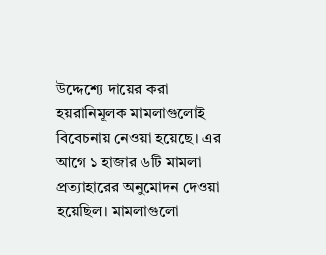উদ্দেশ্যে দায়ের করা হয়রানিমূলক মামলাগুলোই বিবেচনায় নেওয়া হয়েছে। এর আগে ১ হাজার ৬টি মামলা প্রত্যাহারের অনুমোদন দেওয়া হয়েছিল। মামলাগুলো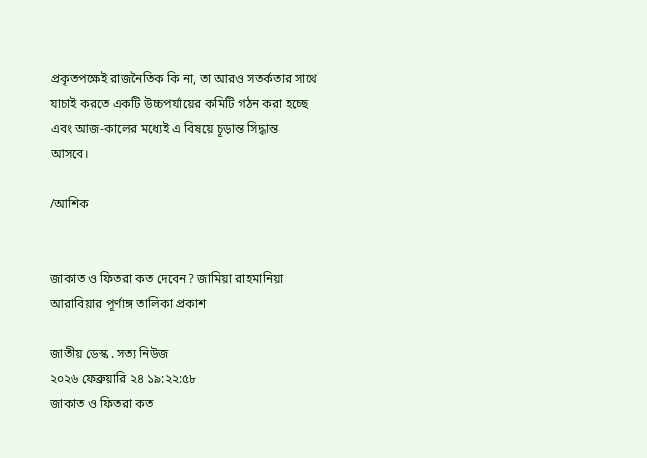প্রকৃতপক্ষেই রাজনৈতিক কি না, তা আরও সতর্কতার সাথে যাচাই করতে একটি উচ্চপর্যায়ের কমিটি গঠন করা হচ্ছে এবং আজ-কালের মধ্যেই এ বিষয়ে চূড়ান্ত সিদ্ধান্ত আসবে।

/আশিক


জাকাত ও ফিতরা কত দেবেন? জামিয়া রাহমানিয়া আরাবিয়ার পূর্ণাঙ্গ তালিকা প্রকাশ

জাতীয় ডেস্ক . সত্য নিউজ
২০২৬ ফেব্রুয়ারি ২৪ ১৯:২২:৫৮
জাকাত ও ফিতরা কত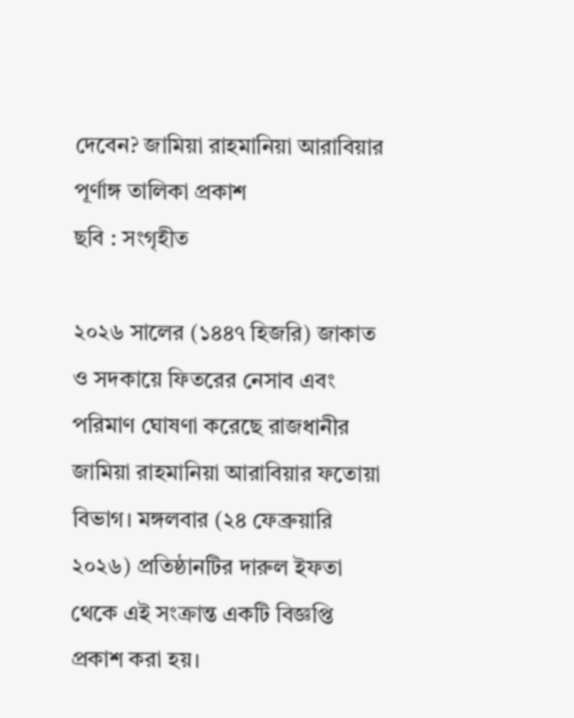দেবেন? জামিয়া রাহমানিয়া আরাবিয়ার পূর্ণাঙ্গ তালিকা প্রকাশ
ছবি : সংগৃহীত

২০২৬ সালের (১৪৪৭ হিজরি) জাকাত ও সদকায়ে ফিতরের নেসাব এবং পরিমাণ ঘোষণা করেছে রাজধানীর জামিয়া রাহমানিয়া আরাবিয়ার ফতোয়া বিভাগ। মঙ্গলবার (২৪ ফেব্রুয়ারি ২০২৬) প্রতিষ্ঠানটির দারুল ইফতা থেকে এই সংক্রান্ত একটি বিজ্ঞপ্তি প্রকাশ করা হয়।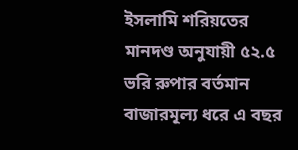ইসলামি শরিয়তের মানদণ্ড অনুযায়ী ৫২.৫ ভরি রুপার বর্তমান বাজারমূল্য ধরে এ বছর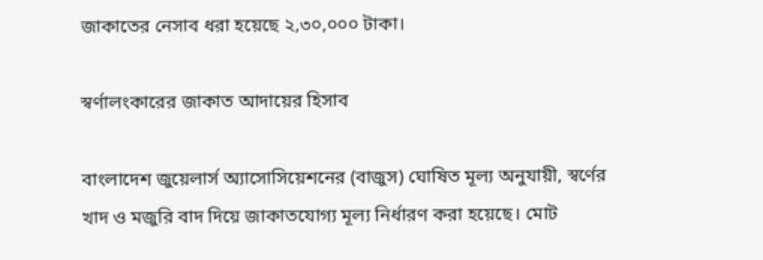জাকাতের নেসাব ধরা হয়েছে ২,৩০,০০০ টাকা।

স্বর্ণালংকারের জাকাত আদায়ের হিসাব

বাংলাদেশ জুয়েলার্স অ্যাসোসিয়েশনের (বাজুস) ঘোষিত মূল্য অনুযায়ী, স্বর্ণের খাদ ও মজুরি বাদ দিয়ে জাকাতযোগ্য মূল্য নির্ধারণ করা হয়েছে। মোট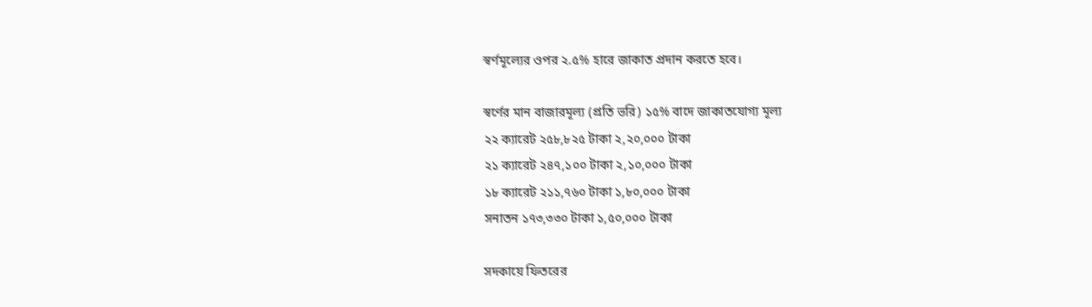স্বর্ণমূল্যের ওপর ২.৫% হারে জাকাত প্রদান করতে হবে।

স্বর্ণের মান বাজারমূল্য (প্রতি ভরি) ১৫% বাদে জাকাতযোগ্য মূল্য
২২ ক্যারেট ২৫৮,৮২৫ টাকা ২,২০,০০০ টাকা
২১ ক্যারেট ২৪৭,১০০ টাকা ২,১০,০০০ টাকা
১৮ ক্যারেট ২১১,৭৬০ টাকা ১,৮০,০০০ টাকা
সনাতন ১৭৩,৩৩০ টাকা ১,৫০,০০০ টাকা

সদকায়ে ফিতরের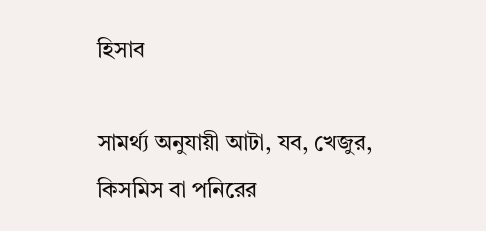হিসাব

সামর্থ্য অনুযায়ী আটা, যব, খেজুর, কিসমিস বা পনিরের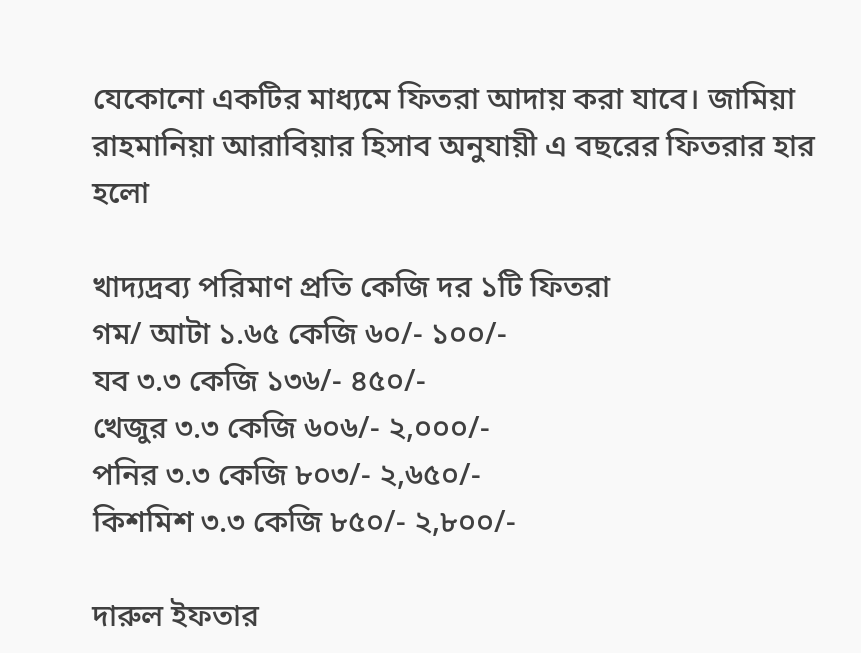যেকোনো একটির মাধ্যমে ফিতরা আদায় করা যাবে। জামিয়া রাহমানিয়া আরাবিয়ার হিসাব অনুযায়ী এ বছরের ফিতরার হার হলো

খাদ্যদ্রব্য পরিমাণ প্রতি কেজি দর ১টি ফিতরা
গম/ আটা ১.৬৫ কেজি ৬০/- ১০০/-
যব ৩.৩ কেজি ১৩৬/- ৪৫০/-
খেজুর ৩.৩ কেজি ৬০৬/- ২,০০০/-
পনির ৩.৩ কেজি ৮০৩/- ২,৬৫০/-
কিশমিশ ৩.৩ কেজি ৮৫০/- ২,৮০০/-

দারুল ইফতার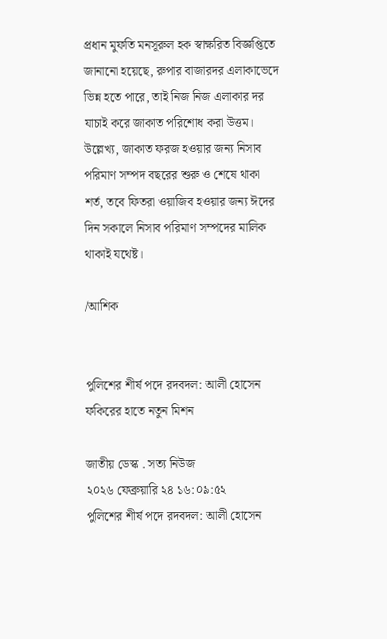প্রধান মুফতি মনসূরুল হক স্বাক্ষরিত বিজ্ঞপ্তিতে জানানো হয়েছে, রুপার বাজারদর এলাকাভেদে ভিন্ন হতে পারে, তাই নিজ নিজ এলাকার দর যাচাই করে জাকাত পরিশোধ করা উত্তম। উল্লেখ্য, জাকাত ফরজ হওয়ার জন্য নিসাব পরিমাণ সম্পদ বছরের শুরু ও শেষে থাকা শর্ত, তবে ফিতরা ওয়াজিব হওয়ার জন্য ঈদের দিন সকালে নিসাব পরিমাণ সম্পদের মালিক থাকাই যথেষ্ট।

/আশিক


পুলিশের শীর্ষ পদে রদবদল: আলী হোসেন ফকিরের হাতে নতুন মিশন

জাতীয় ডেস্ক . সত্য নিউজ
২০২৬ ফেব্রুয়ারি ২৪ ১৬:০৯:৫২
পুলিশের শীর্ষ পদে রদবদল: আলী হোসেন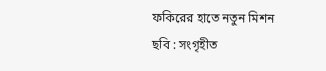ফকিরের হাতে নতুন মিশন
ছবি : সংগৃহীত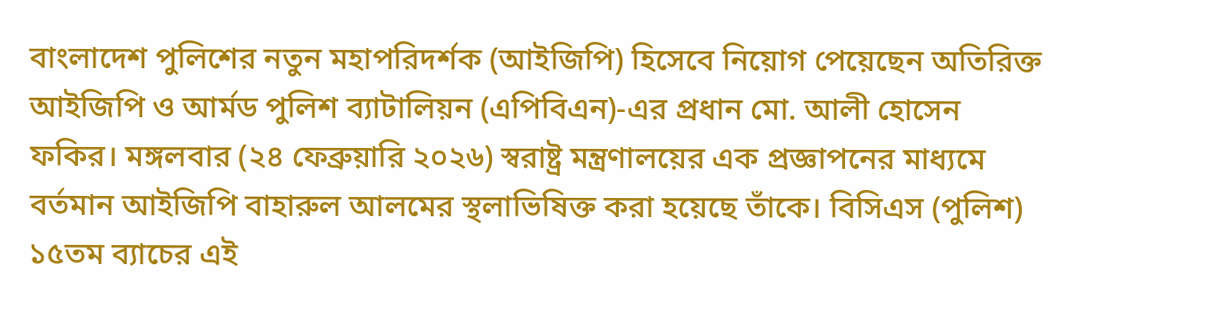বাংলাদেশ পুলিশের নতুন মহাপরিদর্শক (আইজিপি) হিসেবে নিয়োগ পেয়েছেন অতিরিক্ত আইজিপি ও আর্মড পুলিশ ব্যাটালিয়ন (এপিবিএন)-এর প্রধান মো. আলী হোসেন ফকির। মঙ্গলবার (২৪ ফেব্রুয়ারি ২০২৬) স্বরাষ্ট্র মন্ত্রণালয়ের এক প্রজ্ঞাপনের মাধ্যমে বর্তমান আইজিপি বাহারুল আলমের স্থলাভিষিক্ত করা হয়েছে তাঁকে। বিসিএস (পুলিশ) ১৫তম ব্যাচের এই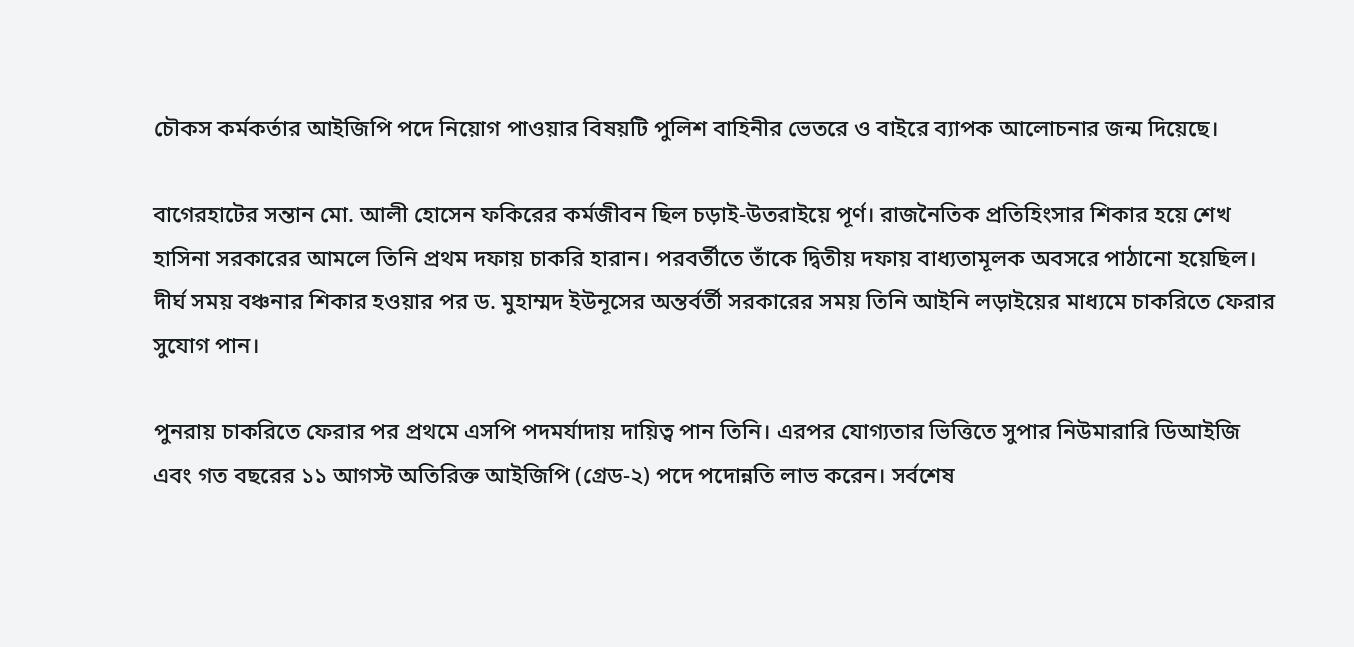চৌকস কর্মকর্তার আইজিপি পদে নিয়োগ পাওয়ার বিষয়টি পুলিশ বাহিনীর ভেতরে ও বাইরে ব্যাপক আলোচনার জন্ম দিয়েছে।

বাগেরহাটের সন্তান মো. আলী হোসেন ফকিরের কর্মজীবন ছিল চড়াই-উতরাইয়ে পূর্ণ। রাজনৈতিক প্রতিহিংসার শিকার হয়ে শেখ হাসিনা সরকারের আমলে তিনি প্রথম দফায় চাকরি হারান। পরবর্তীতে তাঁকে দ্বিতীয় দফায় বাধ্যতামূলক অবসরে পাঠানো হয়েছিল। দীর্ঘ সময় বঞ্চনার শিকার হওয়ার পর ড. মুহাম্মদ ইউনূসের অন্তর্বর্তী সরকারের সময় তিনি আইনি লড়াইয়ের মাধ্যমে চাকরিতে ফেরার সুযোগ পান।

পুনরায় চাকরিতে ফেরার পর প্রথমে এসপি পদমর্যাদায় দায়িত্ব পান তিনি। এরপর যোগ্যতার ভিত্তিতে সুপার নিউমারারি ডিআইজি এবং গত বছরের ১১ আগস্ট অতিরিক্ত আইজিপি (গ্রেড-২) পদে পদোন্নতি লাভ করেন। সর্বশেষ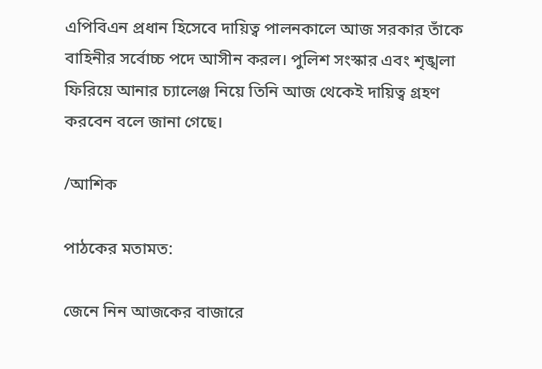এপিবিএন প্রধান হিসেবে দায়িত্ব পালনকালে আজ সরকার তাঁকে বাহিনীর সর্বোচ্চ পদে আসীন করল। পুলিশ সংস্কার এবং শৃঙ্খলা ফিরিয়ে আনার চ্যালেঞ্জ নিয়ে তিনি আজ থেকেই দায়িত্ব গ্রহণ করবেন বলে জানা গেছে।

/আশিক

পাঠকের মতামত:

জেনে নিন আজকের বাজারে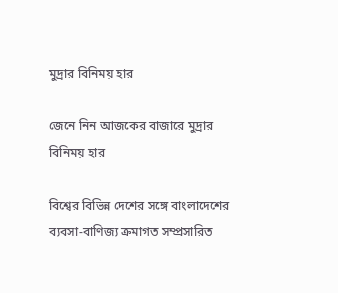মুদ্রার বিনিময় হার

জেনে নিন আজকের বাজারে মুদ্রার বিনিময় হার

বিশ্বের বিভিন্ন দেশের সঙ্গে বাংলাদেশের ব্যবসা-বাণিজ্য ক্রমাগত সম্প্রসারিত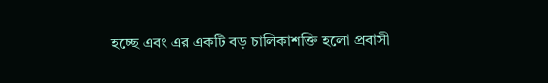হচ্ছে এবং এর একটি বড় চালিকাশক্তি হলো প্রবাসী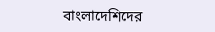বাংলাদেশিদের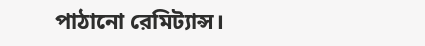পাঠানো রেমিট্যান্স।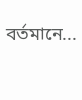বর্তমানে...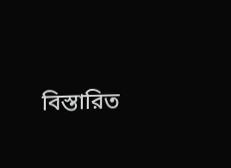বিস্তারিত